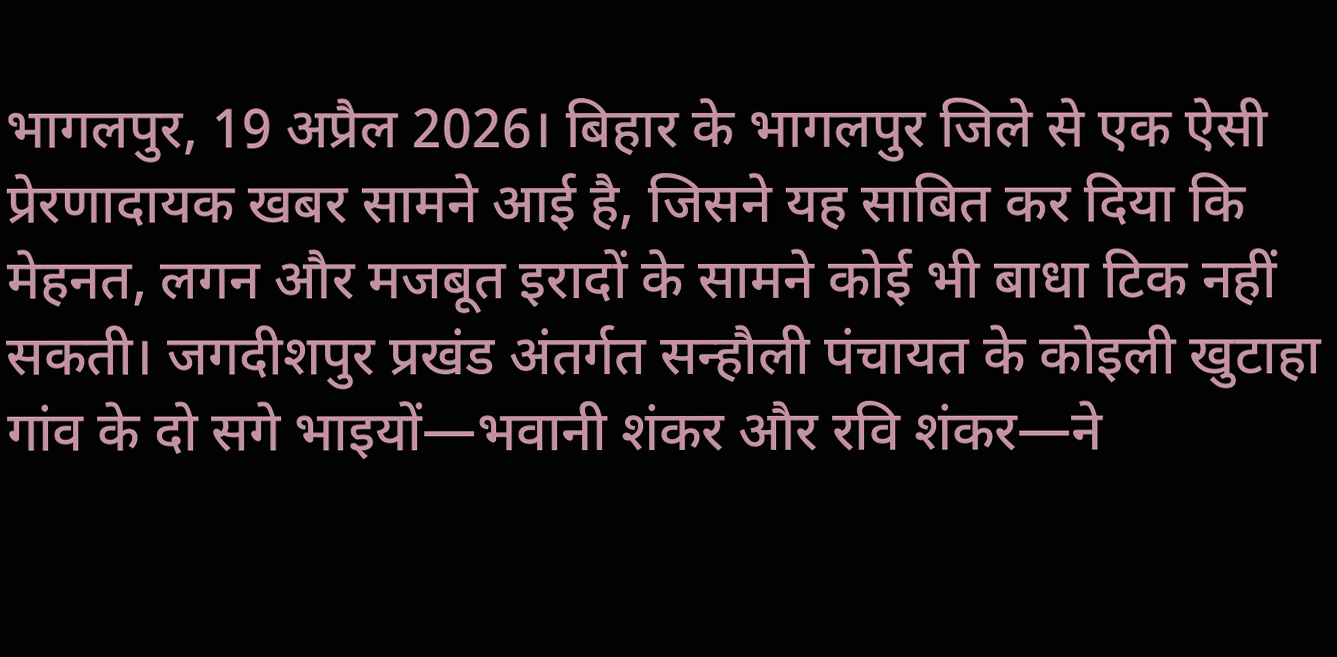भागलपुर, 19 अप्रैल 2026। बिहार के भागलपुर जिले से एक ऐसी प्रेरणादायक खबर सामने आई है, जिसने यह साबित कर दिया कि मेहनत, लगन और मजबूत इरादों के सामने कोई भी बाधा टिक नहीं सकती। जगदीशपुर प्रखंड अंतर्गत सन्हौली पंचायत के कोइली खुटाहा गांव के दो सगे भाइयों—भवानी शंकर और रवि शंकर—ने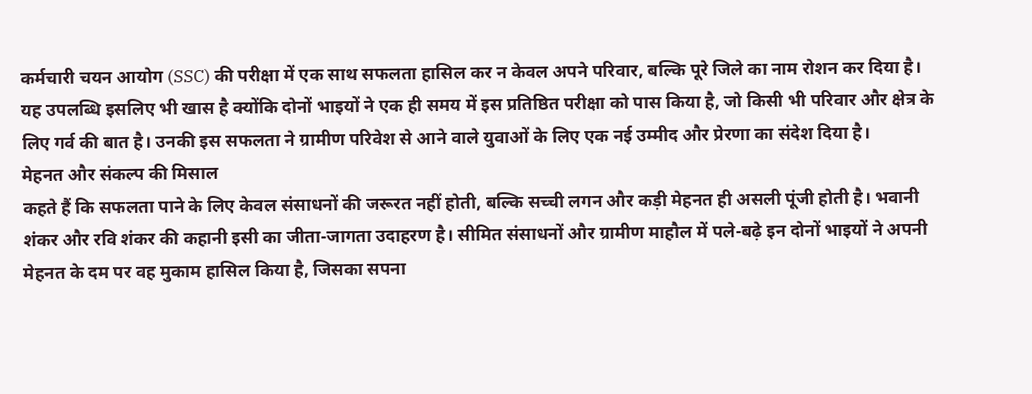कर्मचारी चयन आयोग (SSC) की परीक्षा में एक साथ सफलता हासिल कर न केवल अपने परिवार, बल्कि पूरे जिले का नाम रोशन कर दिया है।
यह उपलब्धि इसलिए भी खास है क्योंकि दोनों भाइयों ने एक ही समय में इस प्रतिष्ठित परीक्षा को पास किया है, जो किसी भी परिवार और क्षेत्र के लिए गर्व की बात है। उनकी इस सफलता ने ग्रामीण परिवेश से आने वाले युवाओं के लिए एक नई उम्मीद और प्रेरणा का संदेश दिया है।
मेहनत और संकल्प की मिसाल
कहते हैं कि सफलता पाने के लिए केवल संसाधनों की जरूरत नहीं होती, बल्कि सच्ची लगन और कड़ी मेहनत ही असली पूंजी होती है। भवानी शंकर और रवि शंकर की कहानी इसी का जीता-जागता उदाहरण है। सीमित संसाधनों और ग्रामीण माहौल में पले-बढ़े इन दोनों भाइयों ने अपनी मेहनत के दम पर वह मुकाम हासिल किया है, जिसका सपना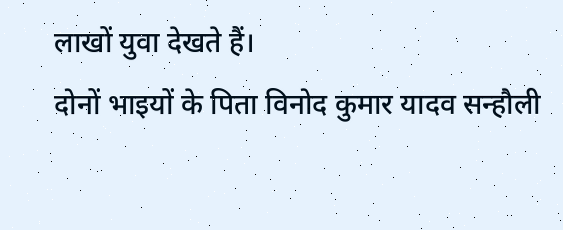लाखों युवा देखते हैं।
दोनों भाइयों के पिता विनोद कुमार यादव सन्हौली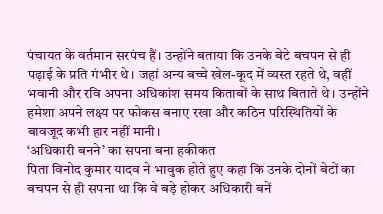पंचायत के वर्तमान सरपंच हैं। उन्होंने बताया कि उनके बेटे बचपन से ही पढ़ाई के प्रति गंभीर थे। जहां अन्य बच्चे खेल-कूद में व्यस्त रहते थे, वहीं भवानी और रवि अपना अधिकांश समय किताबों के साथ बिताते थे। उन्होंने हमेशा अपने लक्ष्य पर फोकस बनाए रखा और कठिन परिस्थितियों के बावजूद कभी हार नहीं मानी।
‘अधिकारी बनने’ का सपना बना हकीकत
पिता विनोद कुमार यादव ने भावुक होते हुए कहा कि उनके दोनों बेटों का बचपन से ही सपना था कि वे बड़े होकर अधिकारी बनें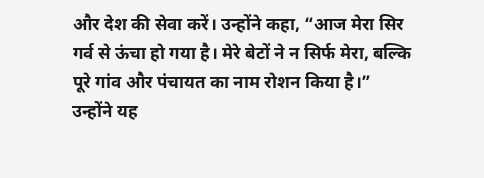और देश की सेवा करें। उन्होंने कहा, “आज मेरा सिर गर्व से ऊंचा हो गया है। मेरे बेटों ने न सिर्फ मेरा, बल्कि पूरे गांव और पंचायत का नाम रोशन किया है।”
उन्होंने यह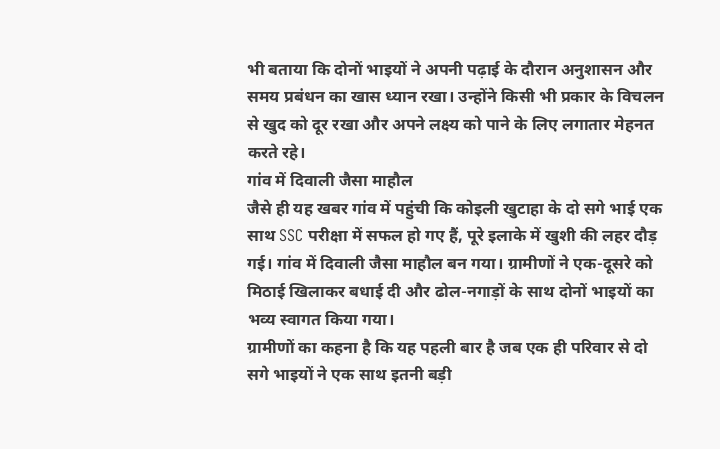भी बताया कि दोनों भाइयों ने अपनी पढ़ाई के दौरान अनुशासन और समय प्रबंधन का खास ध्यान रखा। उन्होंने किसी भी प्रकार के विचलन से खुद को दूर रखा और अपने लक्ष्य को पाने के लिए लगातार मेहनत करते रहे।
गांव में दिवाली जैसा माहौल
जैसे ही यह खबर गांव में पहुंची कि कोइली खुटाहा के दो सगे भाई एक साथ SSC परीक्षा में सफल हो गए हैं, पूरे इलाके में खुशी की लहर दौड़ गई। गांव में दिवाली जैसा माहौल बन गया। ग्रामीणों ने एक-दूसरे को मिठाई खिलाकर बधाई दी और ढोल-नगाड़ों के साथ दोनों भाइयों का भव्य स्वागत किया गया।
ग्रामीणों का कहना है कि यह पहली बार है जब एक ही परिवार से दो सगे भाइयों ने एक साथ इतनी बड़ी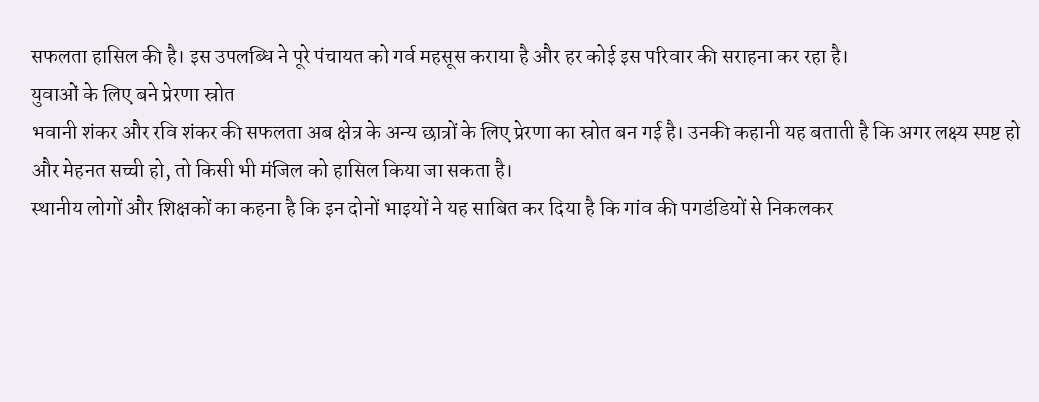सफलता हासिल की है। इस उपलब्धि ने पूरे पंचायत को गर्व महसूस कराया है और हर कोई इस परिवार की सराहना कर रहा है।
युवाओं के लिए बने प्रेरणा स्रोत
भवानी शंकर और रवि शंकर की सफलता अब क्षेत्र के अन्य छात्रों के लिए प्रेरणा का स्रोत बन गई है। उनकी कहानी यह बताती है कि अगर लक्ष्य स्पष्ट हो और मेहनत सच्ची हो, तो किसी भी मंजिल को हासिल किया जा सकता है।
स्थानीय लोगों और शिक्षकों का कहना है कि इन दोनों भाइयों ने यह साबित कर दिया है कि गांव की पगडंडियों से निकलकर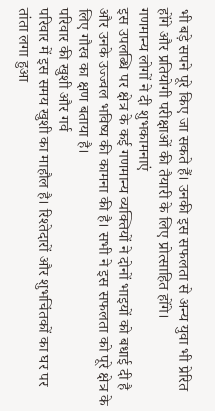भी बड़े सपने पूरे किए जा सकते हैं। उनकी इस सफलता से अन्य युवा भी प्रेरित होंगे और प्रतियोगी परीक्षाओं की तैयारी के लिए प्रोत्साहित होंगे।
गणमान्य लोगों ने दी शुभकामनाएं
इस उपलब्धि पर क्षेत्र के कई गणमान्य व्यक्तियों ने दोनों भाइयों को बधाई दी है और उनके उज्ज्वल भविष्य की कामना की है। सभी ने इस सफलता को पूरे क्षेत्र के लिए गौरव का क्षण बताया है।
परिवार की खुशी और गर्व
परिवार में इस समय खुशी का माहौल है। रिश्तेदारों और शुभचिंतकों का घर पर तांता लगा हुआ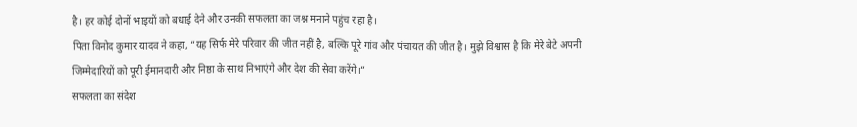है। हर कोई दोनों भाइयों को बधाई देने और उनकी सफलता का जश्न मनाने पहुंच रहा है।
पिता विनोद कुमार यादव ने कहा, “यह सिर्फ मेरे परिवार की जीत नहीं है, बल्कि पूरे गांव और पंचायत की जीत है। मुझे विश्वास है कि मेरे बेटे अपनी जिम्मेदारियों को पूरी ईमानदारी और निष्ठा के साथ निभाएंगे और देश की सेवा करेंगे।”
सफलता का संदेश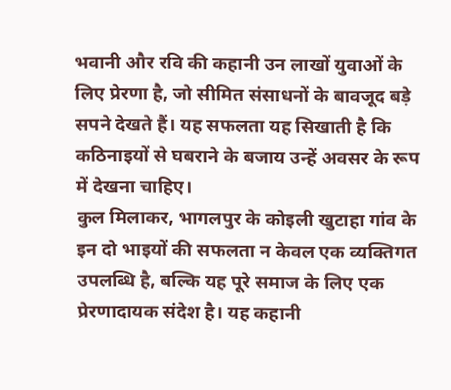भवानी और रवि की कहानी उन लाखों युवाओं के लिए प्रेरणा है, जो सीमित संसाधनों के बावजूद बड़े सपने देखते हैं। यह सफलता यह सिखाती है कि कठिनाइयों से घबराने के बजाय उन्हें अवसर के रूप में देखना चाहिए।
कुल मिलाकर, भागलपुर के कोइली खुटाहा गांव के इन दो भाइयों की सफलता न केवल एक व्यक्तिगत उपलब्धि है, बल्कि यह पूरे समाज के लिए एक प्रेरणादायक संदेश है। यह कहानी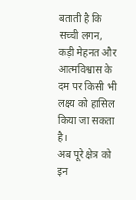बताती है कि सच्ची लगन, कड़ी मेहनत और आत्मविश्वास के दम पर किसी भी लक्ष्य को हासिल किया जा सकता है।
अब पूरे क्षेत्र को इन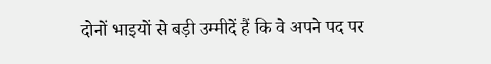दोनों भाइयों से बड़ी उम्मीदें हैं कि वे अपने पद पर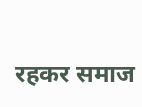रहकर समाज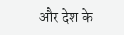और देश के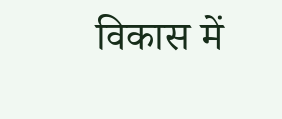विकास में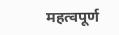महत्वपूर्ण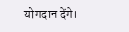योगदान देंगे।